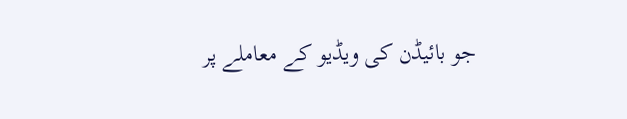جو بائیڈن کی ویڈیو کے معاملے پر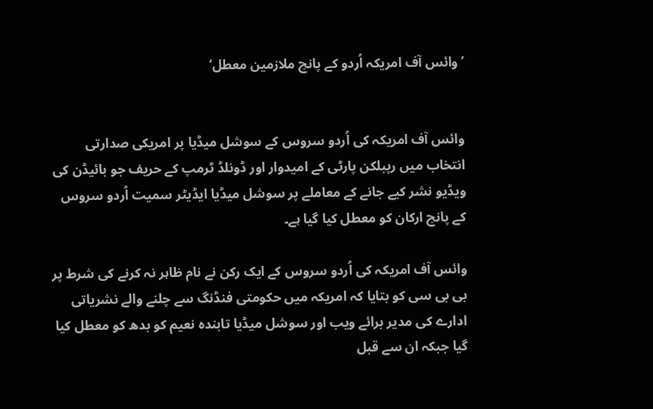’وائس آف امریکہ اُردو کے پانچ ملازمین معطل‘


وائس آف امریکہ کی اُردو سروس کے سوشل میڈیا پر امریکی صدارتی انتخاب میں رپبلکن پارٹی کے امیدوار اور ڈونلڈ ٹرمپ کے حریف جو بائیڈن کی ویڈیو نشر کیے جانے کے معاملے پر سوشل میڈیا ایڈیٹر سمیت اُردو سروس کے پانچ ارکان کو معطل کیا گیا ہے۔

وائس آف امریکہ کی اُردو سروس کے ایک رکن نے نام ظاہر نہ کرنے کی شرط پر بی بی سی کو بتایا کہ امریکہ میں حکومتی فنڈنگ سے چلنے والے نشریاتی ادارے کی مدیر برائے ویب اور سوشل میڈیا تابندہ نعیم کو بدھ کو معطل کیا گیا جبکہ ان سے قبل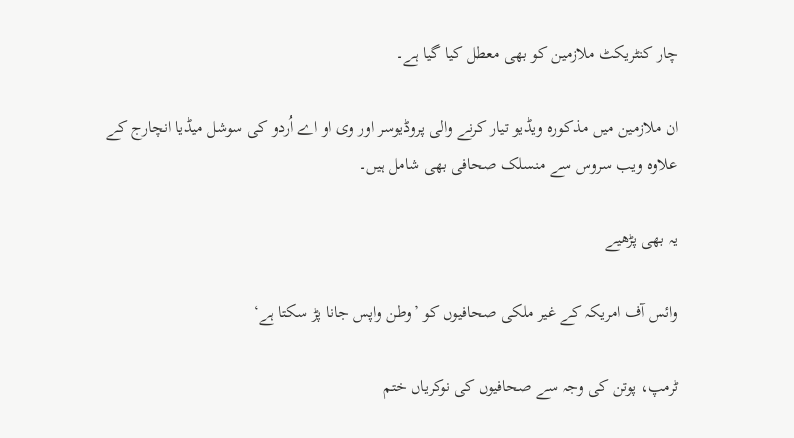چار کنٹریکٹ ملازمین کو بھی معطل کیا گیا ہے۔

ان ملازمین میں مذکورہ ویڈیو تیار کرنے والی پروڈیوسر اور وی او اے اُردو کی سوشل میڈیا انچارج کے علاوہ ویب سروس سے منسلک صحافی بھی شامل ہیں۔

یہ بھی پڑھیے

وائس آف امریکہ کے غیر ملکی صحافیوں کو ’وطن واپس جانا پڑ سکتا ہے‘

ٹرمپ، پوتن کی وجہ سے صحافیوں کی نوکریاں ختم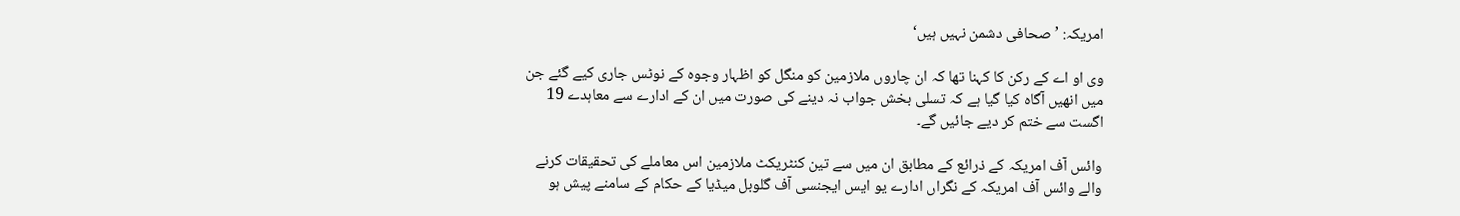امریکہ: ’صحافی دشمن نہیں ہیں‘

وی او اے کے رکن کا کہنا تھا کہ ان چاروں ملازمین کو منگل کو اظہار وجوہ کے نوٹس جاری کیے گئے جن میں انھیں آگاہ کیا گیا ہے کہ تسلی بخش جواب نہ دینے کی صورت میں ان کے ادارے سے معاہدے 19 اگست سے ختم کر دیے جائیں گے۔

وائس آف امریکہ کے ذرائع کے مطابق ان میں سے تین کنٹریکٹ ملازمین اس معاملے کی تحقیقات کرنے والے وائس آف امریکہ کے نگراں ادارے یو ایس ایجنسی آف گلوبل میڈیا کے حکام کے سامنے پیش ہو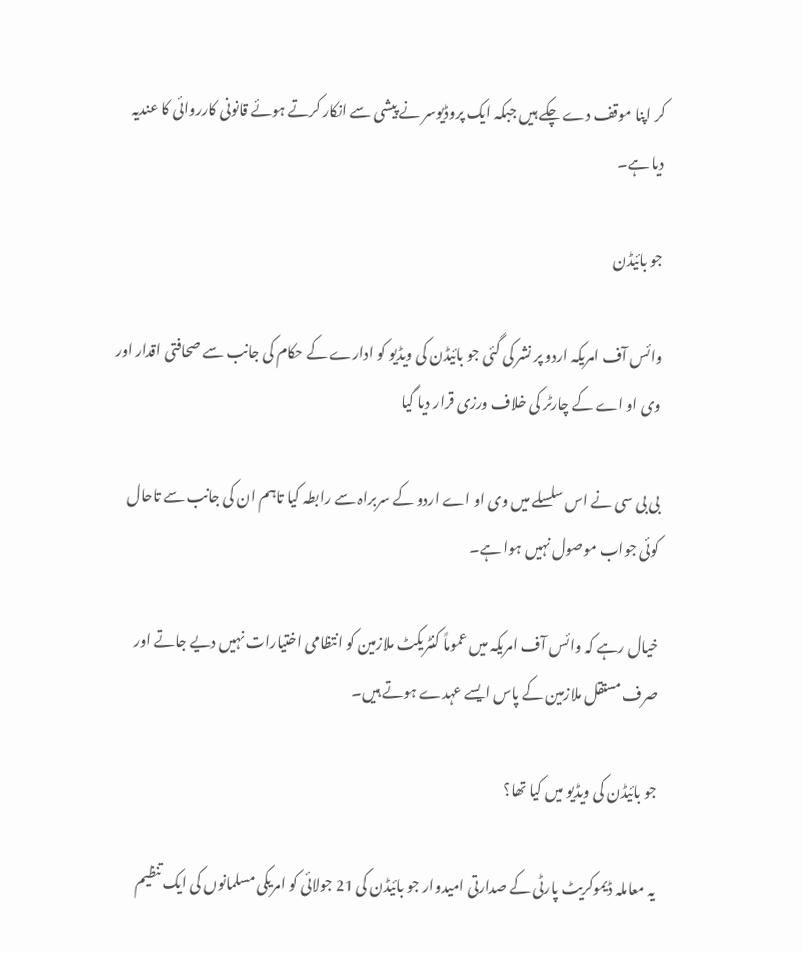کر اپنا موقف دے چکے ہیں جبکہ ایک پروڈیوسر نے پیشی سے انکار کرتے ہوئے قانونی کارروائی کا عندیہ دیا ہے۔

جو بائیڈن

وائس آف امریکہ اردو پر نشر کی گئی جو بائیڈن کی ویڈیو کو ادارے کے حکام کی جانب سے صحافتی اقدار اور وی او اے کے چارٹر کی خلاف ورزی قرار دیا گیا

بی بی سی نے اس سلسلے میں وی او اے اردو کے سربراہ سے رابطہ کیا تاہم ان کی جانب سے تاحال کوئی جواب موصول نہیں ہوا ہے۔

خیال رہے کہ وائس آف امریکہ میں عموماً کنٹریکٹ ملازمین کو انتظامی اختیارات نہیں دیے جاتے اور صرف مستقل ملازمین کے پاس ایسے عہدے ہوتے ہیں۔

جو بائیڈن کی ویڈیو میں کیا تھا؟

یہ معاملہ ڈیموکریٹ پارٹی کے صدارتی امیدوار جو بائیڈن کی 21 جولائی کو امریکی مسلمانوں کی ایک تنظیم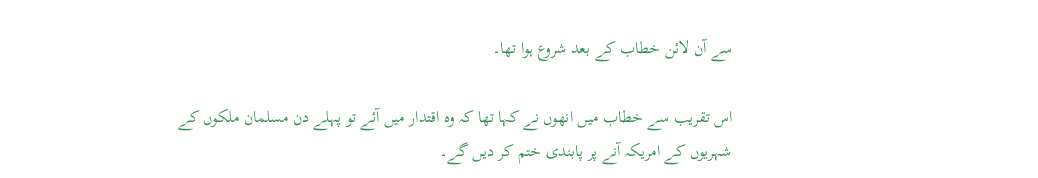سے آن لائن خطاب کے بعد شروع ہوا تھا۔

اس تقریب سے خطاب میں انھوں نے کہا تھا کہ وہ اقتدار میں آئے تو پہلے دن مسلمان ملکوں کے شہریوں کے امریکہ آنے پر پابندی ختم کر دیں گے۔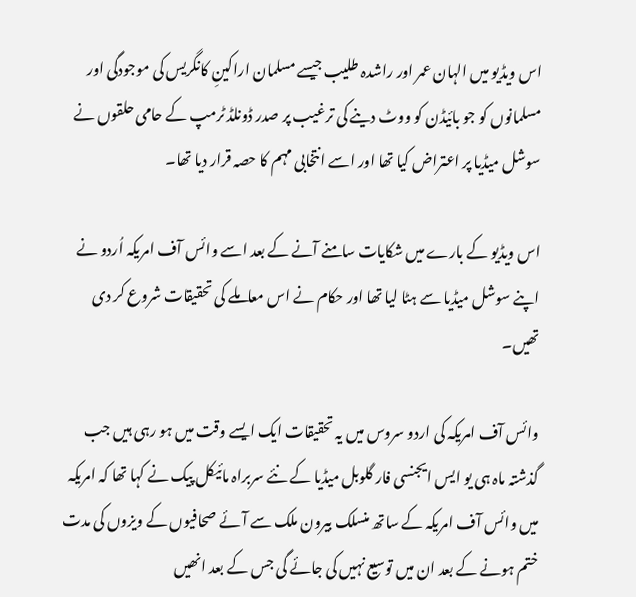اس ویڈیو میں الہان عمر اور راشدہ طلیب جیسے مسلمان اراکینِ کانگریس کی موجودگی اور مسلمانوں کو جو بائیڈن کو ووٹ دینے کی ترغیب پر صدر ڈونلڈ ٹرمپ کے حامی حلقوں نے سوشل میڈیا پر اعتراض کیا تھا اور اسے انتخابی مہم کا حصہ قرار دیا تھا۔

اس ویڈیو کے بارے میں شکایات سامنے آنے کے بعد اسے وائس آف امریکہ اُردو نے اپنے سوشل میڈیا سے ہٹا لیا تھا اور حکام نے اس معاملے کی تحقیقات شروع کر دی تھیں۔

وائس آف امریکہ کی اردو سروس میں یہ تحقیقات ایک ایسے وقت میں ہو رہی ہیں جب گذشتہ ماہ ہی یو ایس ایجنسی فار گلوبل میڈیا کے نئے سربراہ مائیکل پیک نے کہا تھا کہ امریکہ میں وائس آف امریکہ کے ساتھ منسلک بیرون ملک سے آئے صحافیوں کے ویزوں کی مدت ختم ہونے کے بعد ان میں توسیع نہیں کی جائے گی جس کے بعد انھیں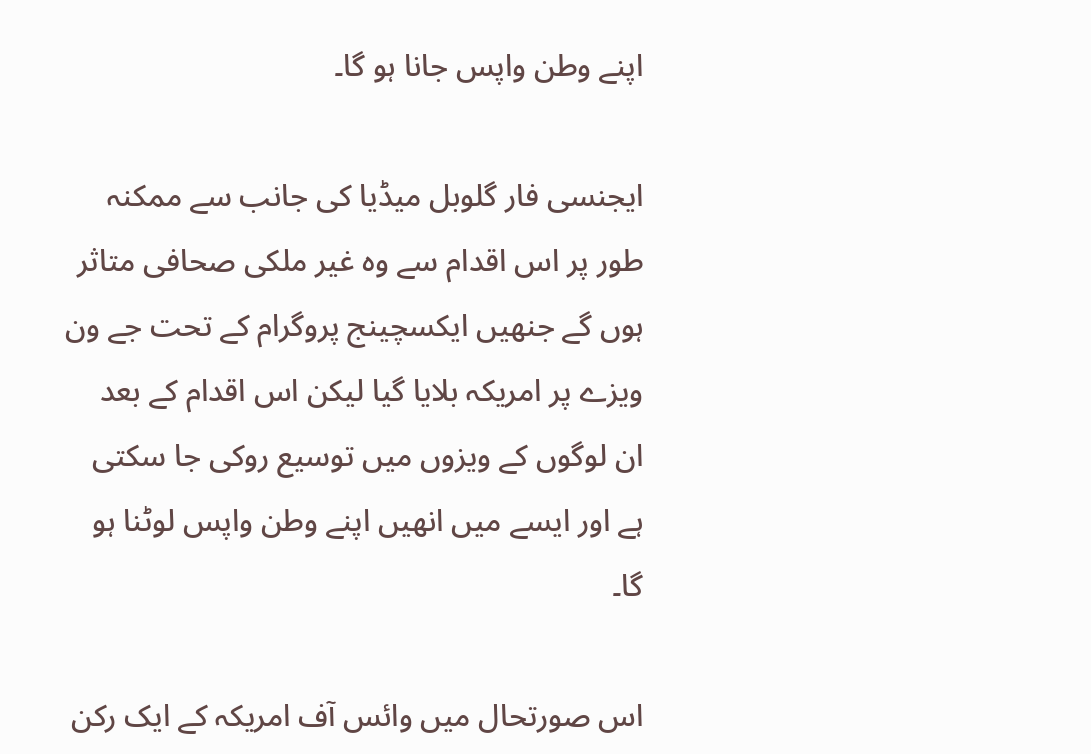اپنے وطن واپس جانا ہو گا۔

ایجنسی فار گلوبل میڈیا کی جانب سے ممکنہ طور پر اس اقدام سے وہ غیر ملکی صحافی متاثر ہوں گے جنھیں ایکسچینج پروگرام کے تحت جے ون ویزے پر امریکہ بلایا گیا لیکن اس اقدام کے بعد ان لوگوں کے ویزوں میں توسیع روکی جا سکتی ہے اور ایسے میں انھیں اپنے وطن واپس لوٹنا ہو گا۔

اس صورتحال میں وائس آف امریکہ کے ایک رکن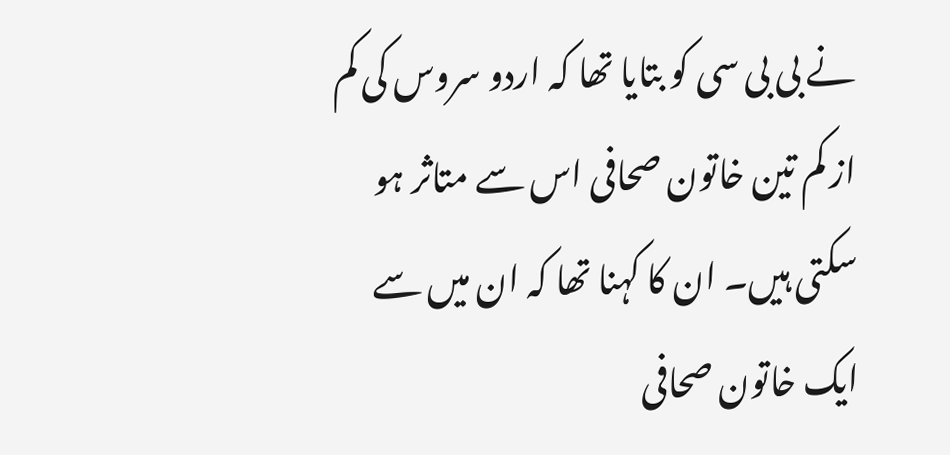نے بی بی سی کو بتایا تھا کہ اردو سروس کی کم از کم تین خاتون صحافی اس سے متاثر ہو سکتی ہیں۔ ان کا کہنا تھا کہ ان میں سے ایک خاتون صحافی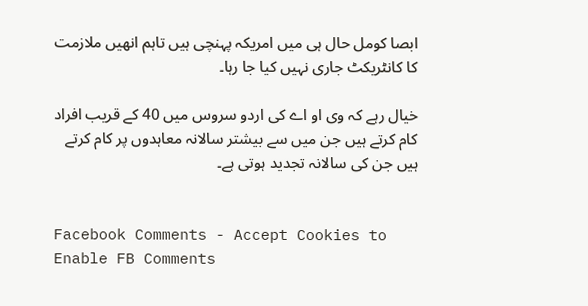ابصا کومل حال ہی میں امریکہ پہنچی ہیں تاہم انھیں ملازمت کا کانٹریکٹ جاری نہیں کیا جا رہا۔

خیال رہے کہ وی او اے کی اردو سروس میں 40 کے قریب افراد کام کرتے ہیں جن میں سے بیشتر سالانہ معاہدوں پر کام کرتے ہیں جن کی سالانہ تجدید ہوتی ہے۔


Facebook Comments - Accept Cookies to Enable FB Comments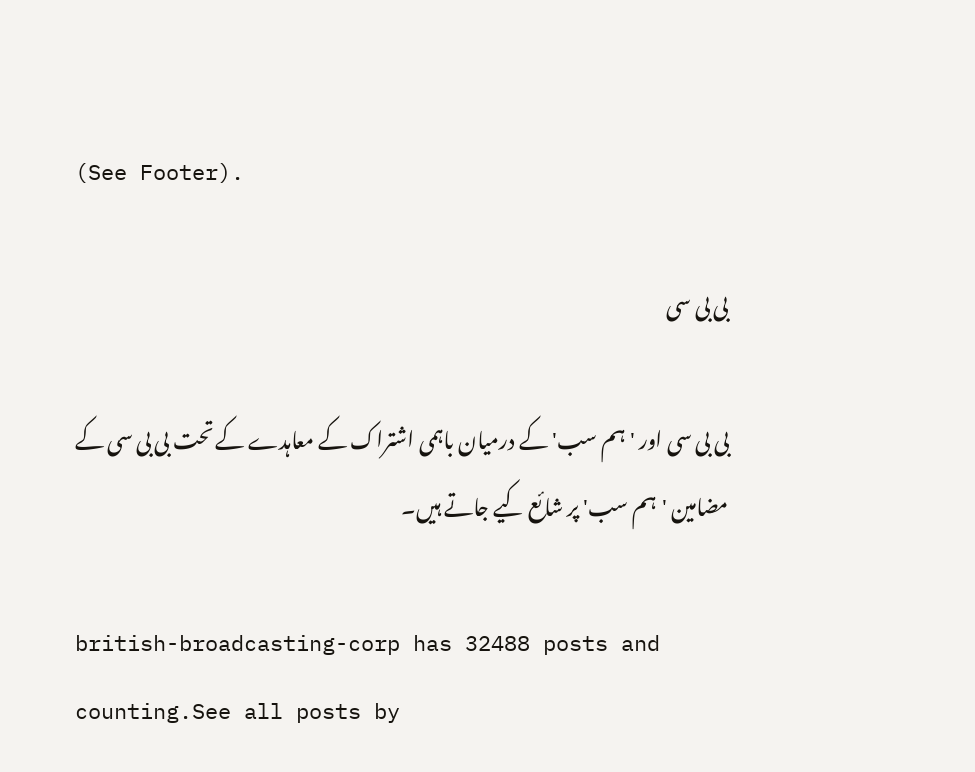(See Footer).

بی بی سی

بی بی سی اور 'ہم سب' کے درمیان باہمی اشتراک کے معاہدے کے تحت بی بی سی کے مضامین 'ہم سب' پر شائع کیے جاتے ہیں۔

british-broadcasting-corp has 32488 posts and counting.See all posts by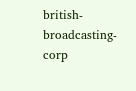british-broadcasting-corp